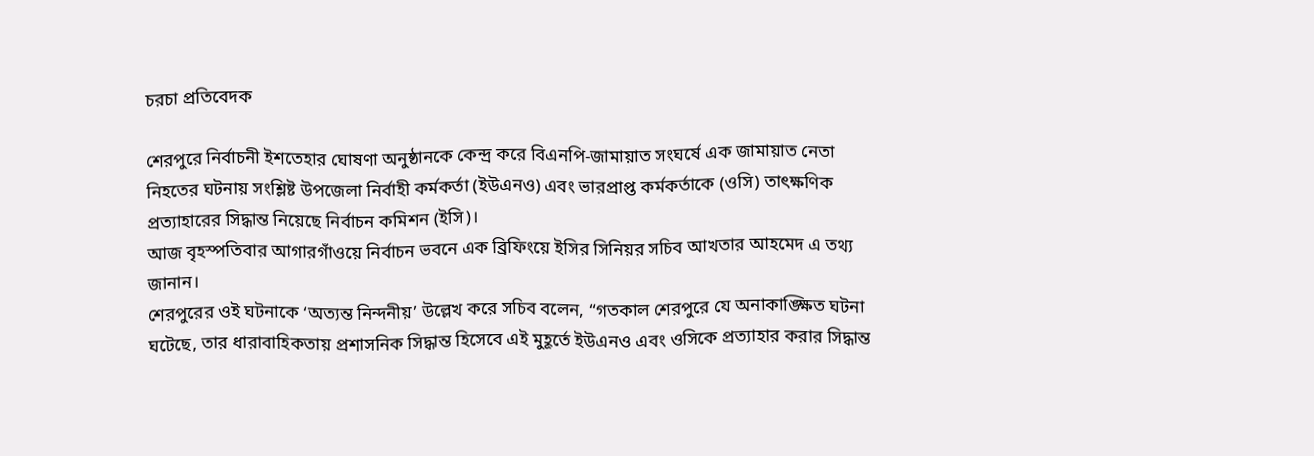চরচা প্রতিবেদক

শেরপুরে নির্বাচনী ইশতেহার ঘোষণা অনুষ্ঠানকে কেন্দ্র করে বিএনপি-জামায়াত সংঘর্ষে এক জামায়াত নেতা নিহতের ঘটনায় সংশ্লিষ্ট উপজেলা নির্বাহী কর্মকর্তা (ইউএনও) এবং ভারপ্রাপ্ত কর্মকর্তাকে (ওসি) তাৎক্ষণিক প্রত্যাহারের সিদ্ধান্ত নিয়েছে নির্বাচন কমিশন (ইসি)।
আজ বৃহস্পতিবার আগারগাঁওয়ে নির্বাচন ভবনে এক ব্রিফিংয়ে ইসির সিনিয়র সচিব আখতার আহমেদ এ তথ্য জানান।
শেরপুরের ওই ঘটনাকে ‘অত্যন্ত নিন্দনীয়’ উল্লেখ করে সচিব বলেন, “গতকাল শেরপুরে যে অনাকাঙ্ক্ষিত ঘটনা ঘটেছে, তার ধারাবাহিকতায় প্রশাসনিক সিদ্ধান্ত হিসেবে এই মুহূর্তে ইউএনও এবং ওসিকে প্রত্যাহার করার সিদ্ধান্ত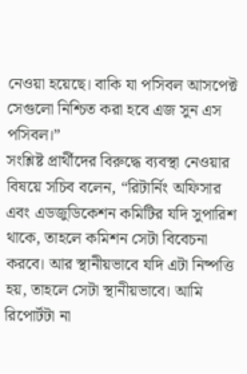নেওয়া হয়েছে। বাকি যা পসিবল আসপেক্ট সেগুলো নিশ্চিত করা হবে এজ সুন এস পসিবল।”
সংশ্লিষ্ট প্রার্থীদের বিরুদ্ধে ব্যবস্থা নেওয়ার বিষয়ে সচিব বলেন, “রিটার্নিং অফিসার এবং এডজুডিকেশন কমিটির যদি সুপারিশ থাকে, তাহলে কমিশন সেটা বিবেচনা করবে। আর স্থানীয়ভাবে যদি এটা নিষ্পত্তি হয়, তাহলে সেটা স্থানীয়ভাবে। আমি রিপোর্টটা না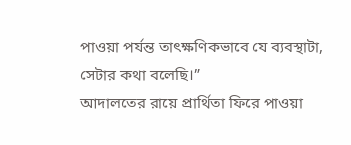পাওয়া পর্যন্ত তাৎক্ষণিকভাবে যে ব্যবস্থাটা, সেটার কথা বলেছি।”
আদালতের রায়ে প্রার্থিতা ফিরে পাওয়া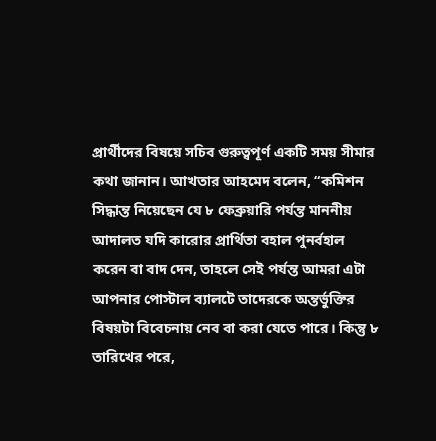প্রার্থীদের বিষয়ে সচিব গুরুত্বপূর্ণ একটি সময় সীমার কথা জানান। আখতার আহমেদ বলেন, “কমিশন সিদ্ধান্ত নিয়েছেন যে ৮ ফেব্রুয়ারি পর্যন্ত মাননীয় আদালত যদি কারোর প্রার্থিতা বহাল পুনর্বহাল করেন বা বাদ দেন, তাহলে সেই পর্যন্ত আমরা এটা আপনার পোস্টাল ব্যালটে তাদেরকে অন্তর্ভুক্তির বিষয়টা বিবেচনায় নেব বা করা যেতে পারে। কিন্তু ৮ তারিখের পরে,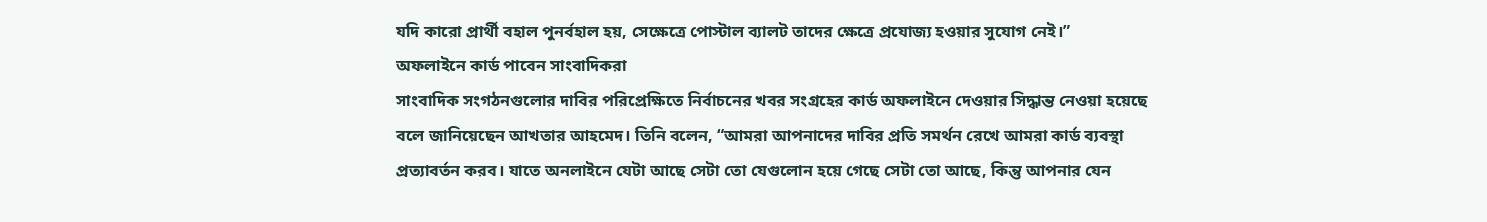যদি কারো প্রার্থী বহাল পুনর্বহাল হয়, সেক্ষেত্রে পোস্টাল ব্যালট তাদের ক্ষেত্রে প্রযোজ্য হওয়ার সুযোগ নেই।”
অফলাইনে কার্ড পাবেন সাংবাদিকরা
সাংবাদিক সংগঠনগুলোর দাবির পরিপ্রেক্ষিতে নির্বাচনের খবর সংগ্রহের কার্ড অফলাইনে দেওয়ার সিদ্ধান্ত নেওয়া হয়েছে বলে জানিয়েছেন আখতার আহমেদ। তিনি বলেন, “আমরা আপনাদের দাবির প্রতি সমর্থন রেখে আমরা কার্ড ব্যবস্থা প্রত্যাবর্তন করব। যাতে অনলাইনে যেটা আছে সেটা তো যেগুলোন হয়ে গেছে সেটা তো আছে, কিন্তু আপনার যেন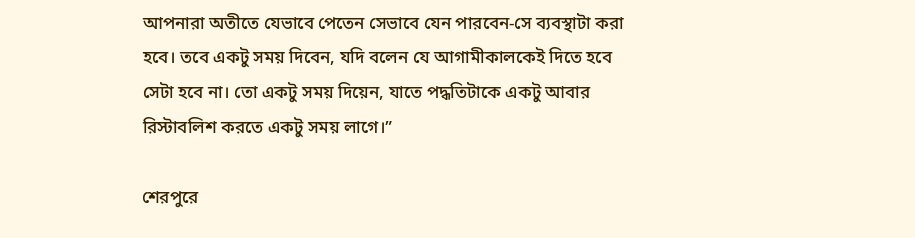আপনারা অতীতে যেভাবে পেতেন সেভাবে যেন পারবেন-সে ব্যবস্থাটা করা হবে। তবে একটু সময় দিবেন, যদি বলেন যে আগামীকালকেই দিতে হবে সেটা হবে না। তো একটু সময় দিয়েন, যাতে পদ্ধতিটাকে একটু আবার রিস্টাবলিশ করতে একটু সময় লাগে।”

শেরপুরে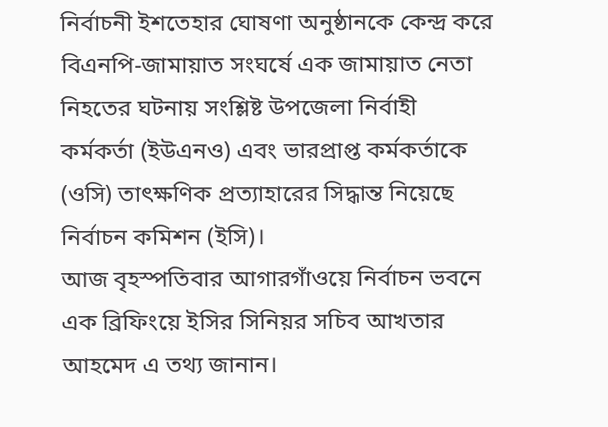নির্বাচনী ইশতেহার ঘোষণা অনুষ্ঠানকে কেন্দ্র করে বিএনপি-জামায়াত সংঘর্ষে এক জামায়াত নেতা নিহতের ঘটনায় সংশ্লিষ্ট উপজেলা নির্বাহী কর্মকর্তা (ইউএনও) এবং ভারপ্রাপ্ত কর্মকর্তাকে (ওসি) তাৎক্ষণিক প্রত্যাহারের সিদ্ধান্ত নিয়েছে নির্বাচন কমিশন (ইসি)।
আজ বৃহস্পতিবার আগারগাঁওয়ে নির্বাচন ভবনে এক ব্রিফিংয়ে ইসির সিনিয়র সচিব আখতার আহমেদ এ তথ্য জানান।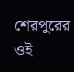শেরপুরের ওই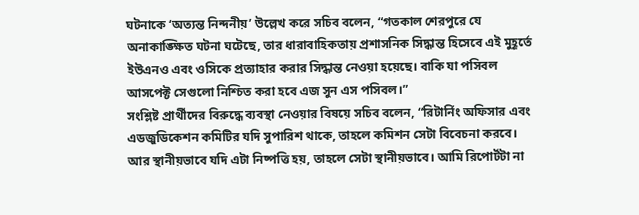ঘটনাকে ‘অত্যন্ত নিন্দনীয়’ উল্লেখ করে সচিব বলেন, “গতকাল শেরপুরে যে অনাকাঙ্ক্ষিত ঘটনা ঘটেছে, তার ধারাবাহিকতায় প্রশাসনিক সিদ্ধান্ত হিসেবে এই মুহূর্তে ইউএনও এবং ওসিকে প্রত্যাহার করার সিদ্ধান্ত নেওয়া হয়েছে। বাকি যা পসিবল আসপেক্ট সেগুলো নিশ্চিত করা হবে এজ সুন এস পসিবল।”
সংশ্লিষ্ট প্রার্থীদের বিরুদ্ধে ব্যবস্থা নেওয়ার বিষয়ে সচিব বলেন, “রিটার্নিং অফিসার এবং এডজুডিকেশন কমিটির যদি সুপারিশ থাকে, তাহলে কমিশন সেটা বিবেচনা করবে। আর স্থানীয়ভাবে যদি এটা নিষ্পত্তি হয়, তাহলে সেটা স্থানীয়ভাবে। আমি রিপোর্টটা না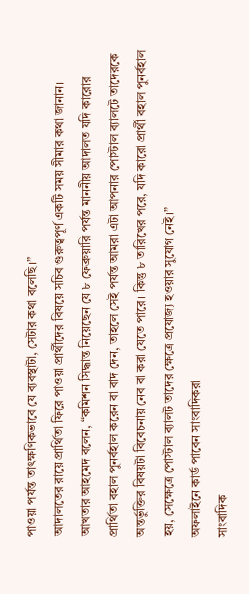পাওয়া পর্যন্ত তাৎক্ষণিকভাবে যে ব্যবস্থাটা, সেটার কথা বলেছি।”
আদালতের রায়ে প্রার্থিতা ফিরে পাওয়া প্রার্থীদের বিষয়ে সচিব গুরুত্বপূর্ণ একটি সময় সীমার কথা জানান। আখতার আহমেদ বলেন, “কমিশন সিদ্ধান্ত নিয়েছেন যে ৮ ফেব্রুয়ারি পর্যন্ত মাননীয় আদালত যদি কারোর প্রার্থিতা বহাল পুনর্বহাল করেন বা বাদ দেন, তাহলে সেই পর্যন্ত আমরা এটা আপনার পোস্টাল ব্যালটে তাদেরকে অন্তর্ভুক্তির বিষয়টা বিবেচনায় নেব বা করা যেতে পারে। কিন্তু ৮ তারিখের পরে, যদি কারো প্রার্থী বহাল পুনর্বহাল হয়, সেক্ষেত্রে পোস্টাল ব্যালট তাদের ক্ষেত্রে প্রযোজ্য হওয়ার সুযোগ নেই।”
অফলাইনে কার্ড পাবেন সাংবাদিকরা
সাংবাদিক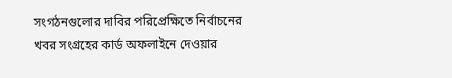সংগঠনগুলোর দাবির পরিপ্রেক্ষিতে নির্বাচনের খবর সংগ্রহের কার্ড অফলাইনে দেওয়ার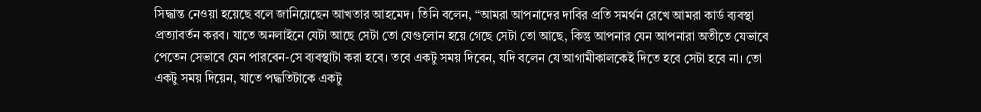সিদ্ধান্ত নেওয়া হয়েছে বলে জানিয়েছেন আখতার আহমেদ। তিনি বলেন, “আমরা আপনাদের দাবির প্রতি সমর্থন রেখে আমরা কার্ড ব্যবস্থা প্রত্যাবর্তন করব। যাতে অনলাইনে যেটা আছে সেটা তো যেগুলোন হয়ে গেছে সেটা তো আছে, কিন্তু আপনার যেন আপনারা অতীতে যেভাবে পেতেন সেভাবে যেন পারবেন-সে ব্যবস্থাটা করা হবে। তবে একটু সময় দিবেন, যদি বলেন যে আগামীকালকেই দিতে হবে সেটা হবে না। তো একটু সময় দিয়েন, যাতে পদ্ধতিটাকে একটু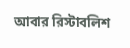আবার রিস্টাবলিশ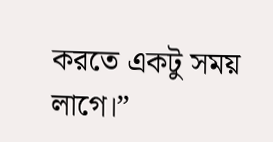করতে একটু সময় লাগে।”